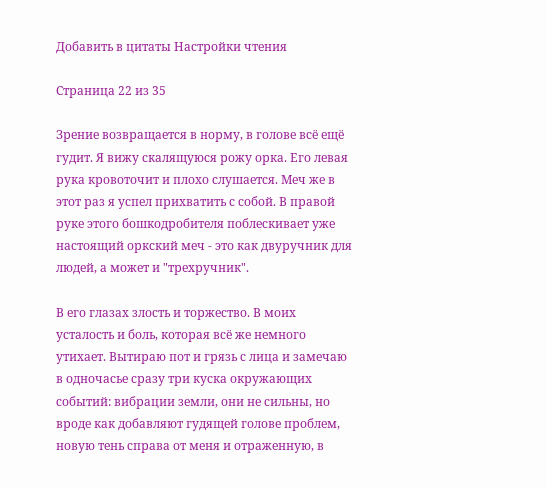Добавить в цитаты Настройки чтения

Страница 22 из 35

Зрение возвращается в норму, в голове всё ещё гудит. Я вижу скалящуюся рожу орка. Его левая рука кровоточит и плохо слушается. Меч же в этот раз я успел прихватить с собой. В правой руке этого бошкодробителя поблескивает уже настоящий оркский меч - это как двуручник для людей, а может и "трехручник".

В его глазах злость и торжество. В моих усталость и боль, которая всё же немного утихает. Вытираю пот и грязь с лица и замечаю в одночасье сразу три куска окружающих событий: вибрации земли, они не сильны, но вроде как добавляют гудящей голове проблем, новую тень справа от меня и отраженную, в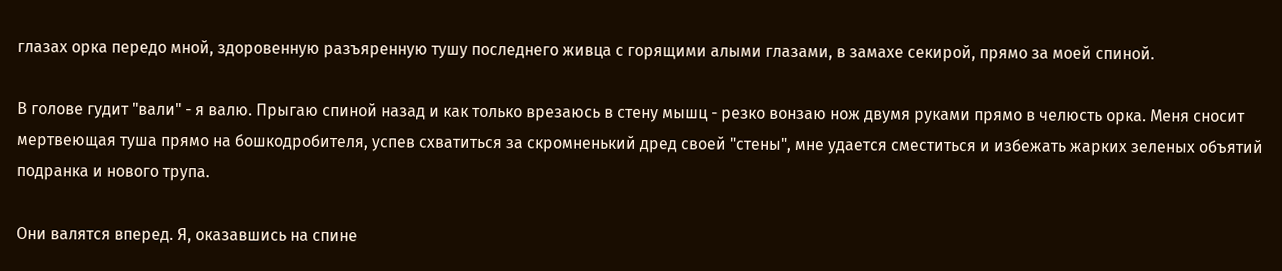глазах орка передо мной, здоровенную разъяренную тушу последнего живца с горящими алыми глазами, в замахе секирой, прямо за моей спиной.

В голове гудит "вали" - я валю. Прыгаю спиной назад и как только врезаюсь в стену мышц - резко вонзаю нож двумя руками прямо в челюсть орка. Меня сносит мертвеющая туша прямо на бошкодробителя, успев схватиться за скромненький дред своей "стены", мне удается сместиться и избежать жарких зеленых объятий подранка и нового трупа.

Они валятся вперед. Я, оказавшись на спине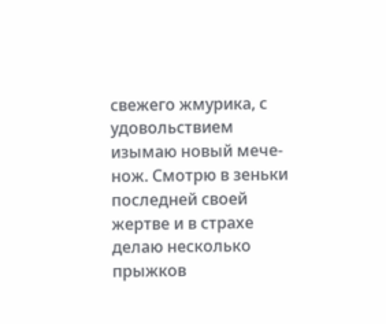свежего жмурика, с удовольствием изымаю новый мече-нож. Смотрю в зеньки последней своей жертве и в страхе делаю несколько прыжков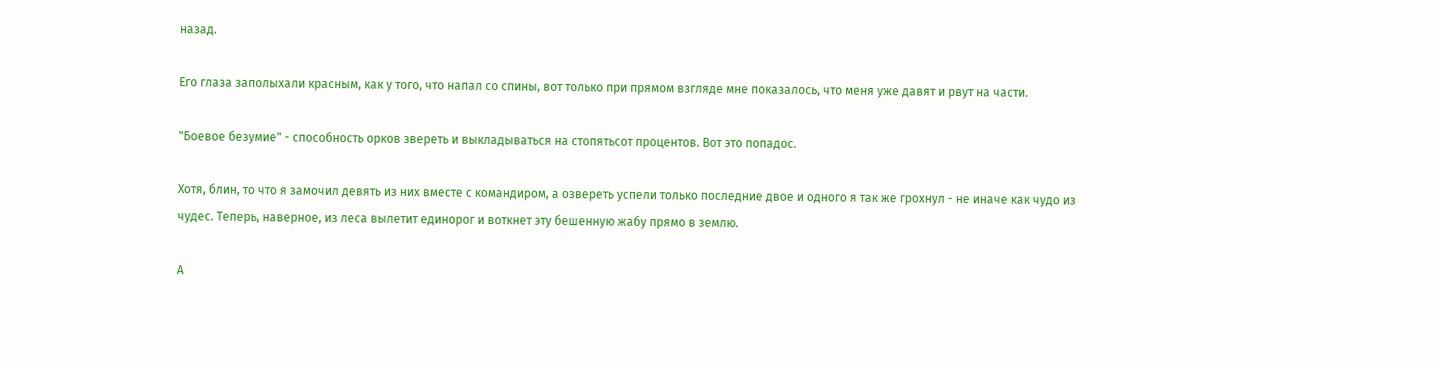назад.

Его глаза заполыхали красным, как у того, что напал со спины, вот только при прямом взгляде мне показалось, что меня уже давят и рвут на части.

"Боевое безумие" - способность орков звереть и выкладываться на стопятьсот процентов. Вот это попадос.

Хотя, блин, то что я замочил девять из них вместе с командиром, а озвереть успели только последние двое и одного я так же грохнул - не иначе как чудо из чудес. Теперь, наверное, из леса вылетит единорог и воткнет эту бешенную жабу прямо в землю.

А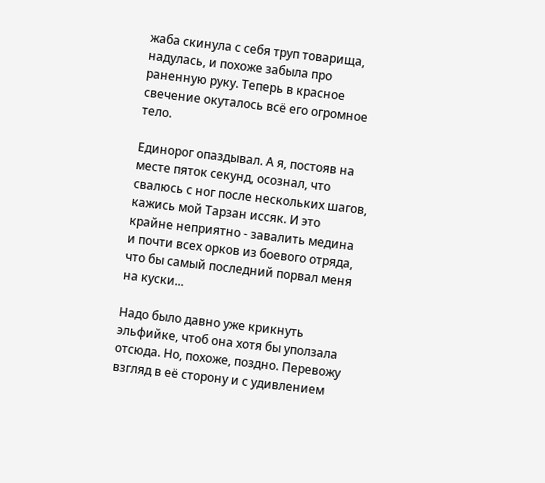жаба скинула с себя труп товарища, надулась, и похоже забыла про раненную руку. Теперь в красное свечение окуталось всё его огромное тело.

Единорог опаздывал. А я, постояв на месте пяток секунд, осознал, что свалюсь с ног после нескольких шагов, кажись мой Тарзан иссяк. И это крайне неприятно - завалить медина и почти всех орков из боевого отряда, что бы самый последний порвал меня на куски...

Надо было давно уже крикнуть эльфийке, чтоб она хотя бы уползала отсюда. Но, похоже, поздно. Перевожу взгляд в её сторону и с удивлением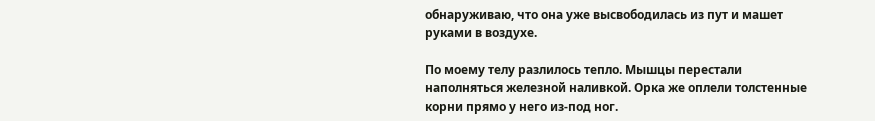обнаруживаю, что она уже высвободилась из пут и машет руками в воздухе.

По моему телу разлилось тепло. Мышцы перестали наполняться железной наливкой. Орка же оплели толстенные корни прямо у него из-под ног.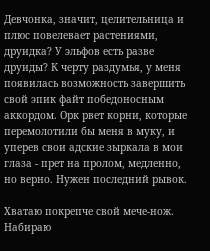Девчонка, значит, целительница и плюс повелевает растениями, друидка? У эльфов есть разве друиды? К черту раздумья, у меня появилась возможность завершить свой эпик файт победоносным аккордом. Орк рвет корни, которые перемолотили бы меня в муку, и уперев свои адские зыркала в мои глаза - прет на пролом, медленно, но верно. Нужен последний рывок.

Хватаю покрепче свой мече-нож. Набираю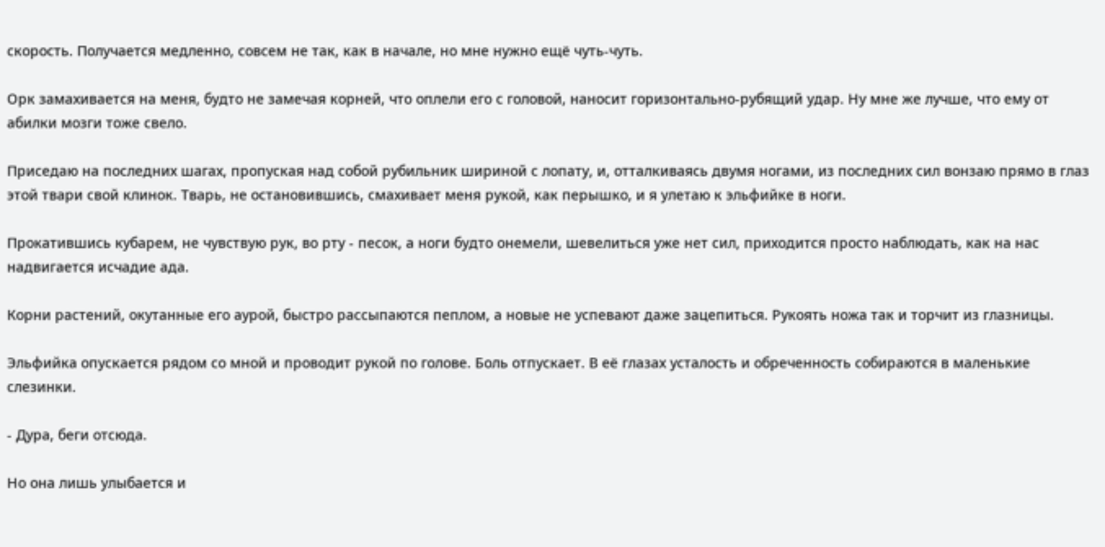скорость. Получается медленно, совсем не так, как в начале, но мне нужно ещё чуть-чуть.

Орк замахивается на меня, будто не замечая корней, что оплели его с головой, наносит горизонтально-рубящий удар. Ну мне же лучше, что ему от абилки мозги тоже свело.

Приседаю на последних шагах, пропуская над собой рубильник шириной с лопату, и, отталкиваясь двумя ногами, из последних сил вонзаю прямо в глаз этой твари свой клинок. Тварь, не остановившись, смахивает меня рукой, как перышко, и я улетаю к эльфийке в ноги.

Прокатившись кубарем, не чувствую рук, во рту - песок, а ноги будто онемели, шевелиться уже нет сил, приходится просто наблюдать, как на нас надвигается исчадие ада.

Корни растений, окутанные его аурой, быстро рассыпаются пеплом, а новые не успевают даже зацепиться. Рукоять ножа так и торчит из глазницы.

Эльфийка опускается рядом со мной и проводит рукой по голове. Боль отпускает. В её глазах усталость и обреченность собираются в маленькие слезинки.

- Дура, беги отсюда.

Но она лишь улыбается и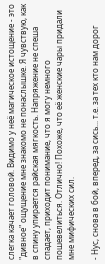слегка качает головой. Видимо у неё магическое истощение - это "дивное" ощущение мне знакомо не понаслышке. Я чувствую, как в спину упирается райская мягкость. Напряжение не спеша спадает, приходит понимание, что я могу немного пошевелиться. Отлично! Похоже, что её женские чары придали мне мифических сил.

- Нус, снова в бой, вперед, за сись... т.е. за тех кто нам дорог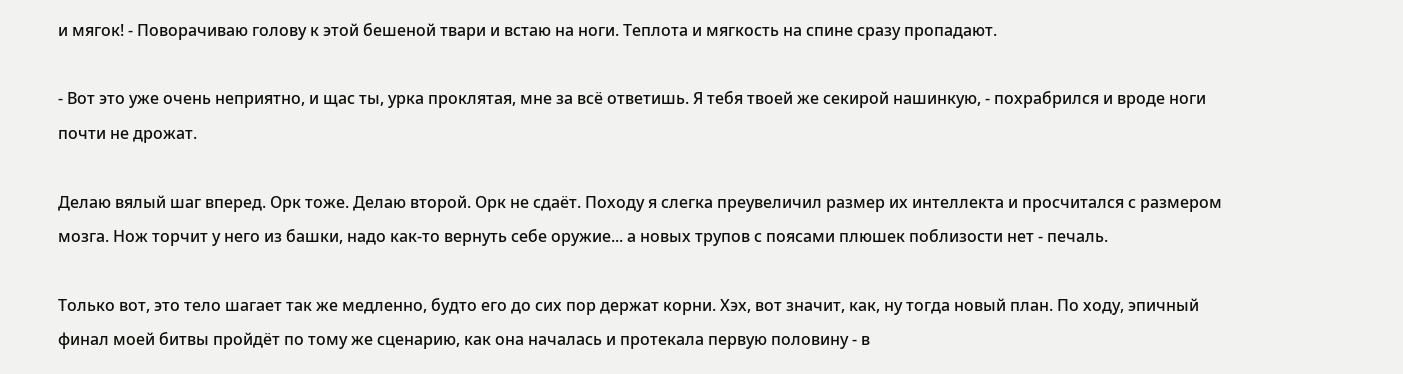и мягок! - Поворачиваю голову к этой бешеной твари и встаю на ноги. Теплота и мягкость на спине сразу пропадают.

- Вот это уже очень неприятно, и щас ты, урка проклятая, мне за всё ответишь. Я тебя твоей же секирой нашинкую, - похрабрился и вроде ноги почти не дрожат.

Делаю вялый шаг вперед. Орк тоже. Делаю второй. Орк не сдаёт. Походу я слегка преувеличил размер их интеллекта и просчитался с размером мозга. Нож торчит у него из башки, надо как-то вернуть себе оружие... а новых трупов с поясами плюшек поблизости нет - печаль.

Только вот, это тело шагает так же медленно, будто его до сих пор держат корни. Хэх, вот значит, как, ну тогда новый план. По ходу, эпичный финал моей битвы пройдёт по тому же сценарию, как она началась и протекала первую половину - в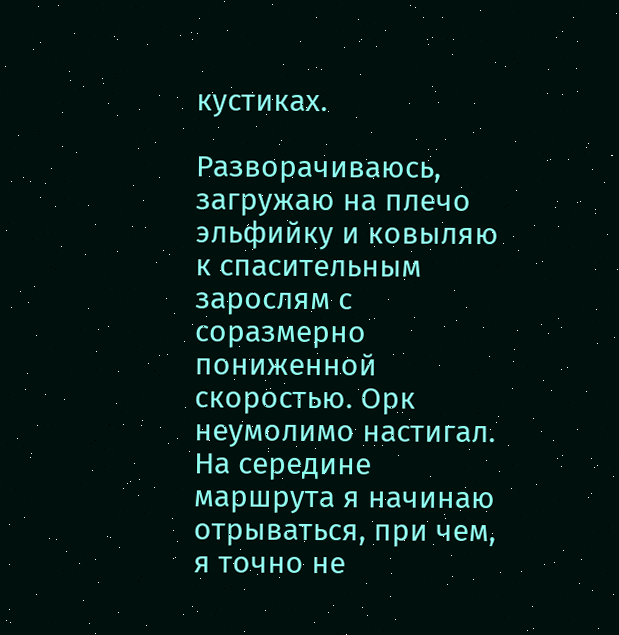кустиках.

Разворачиваюсь, загружаю на плечо эльфийку и ковыляю к спасительным зарослям с соразмерно пониженной скоростью. Орк неумолимо настигал. На середине маршрута я начинаю отрываться, при чем, я точно не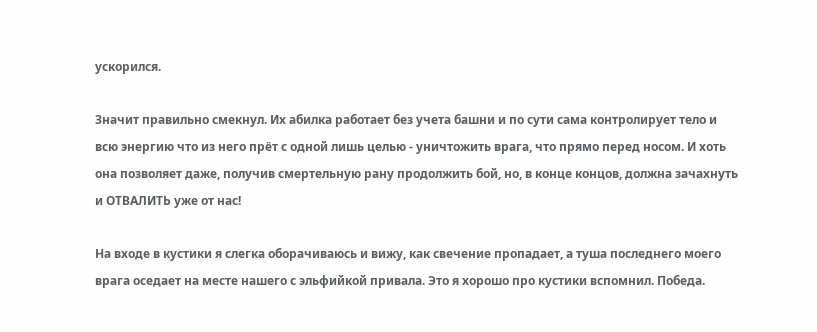ускорился.

Значит правильно смекнул. Их абилка работает без учета башни и по сути сама контролирует тело и всю энергию что из него прёт с одной лишь целью - уничтожить врага, что прямо перед носом. И хоть она позволяет даже, получив смертельную рану продолжить бой, но, в конце концов, должна зачахнуть и ОТВАЛИТЬ уже от нас!

На входе в кустики я слегка оборачиваюсь и вижу, как свечение пропадает, а туша последнего моего врага оседает на месте нашего с эльфийкой привала. Это я хорошо про кустики вспомнил. Победа.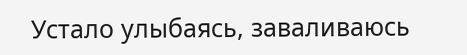Устало улыбаясь, заваливаюсь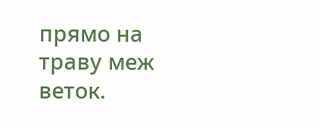прямо на траву меж веток.